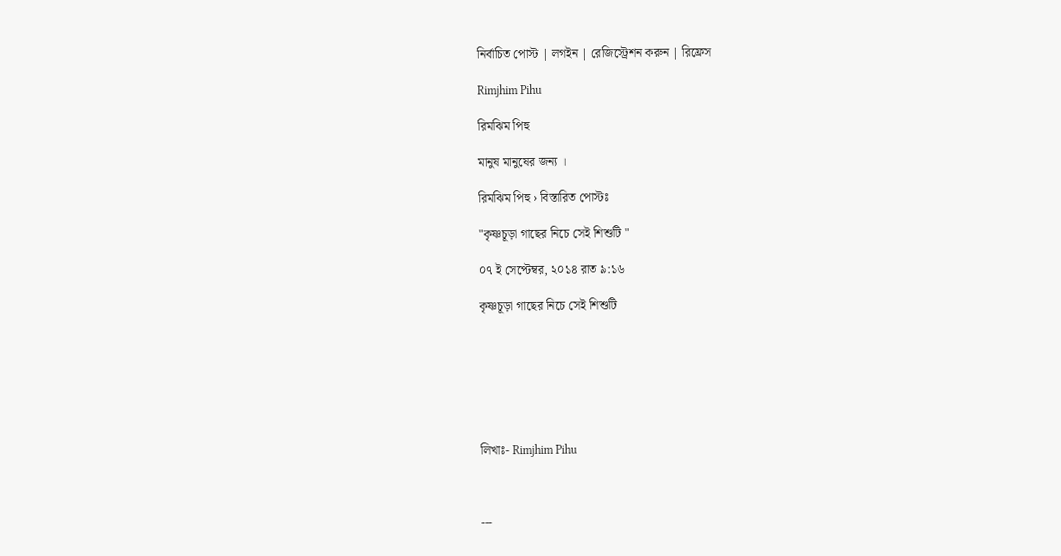নির্বাচিত পোস্ট | লগইন | রেজিস্ট্রেশন করুন | রিফ্রেস

Rimjhim Pihu

রিমঝিম পিহু

মানুষ মানুষের জন্য ।

রিমঝিম পিহু › বিস্তারিত পোস্টঃ

"কৃষ্ণচূড়া গাছের নিচে সেই শিশুটি "

০৭ ই সেপ্টেম্বর, ২০১৪ রাত ৯:১৬

কৃষ্ণচূড়া গাছের নিচে সেই শিশুটি







লিখাঃ- Rimjhim Pihu



---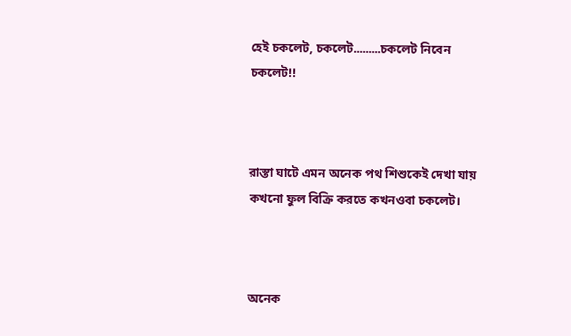হেই চকলেট, চকলেট.........চকলেট নিবেন চকলেট!!



রাস্তা ঘাটে এমন অনেক পথ শিশুকেই দেখা যায় কখনো ফুল বিক্রি করতে কখনওবা চকলেট।



অনেক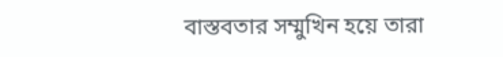বাস্তবতার সম্মুখিন হয়ে তারা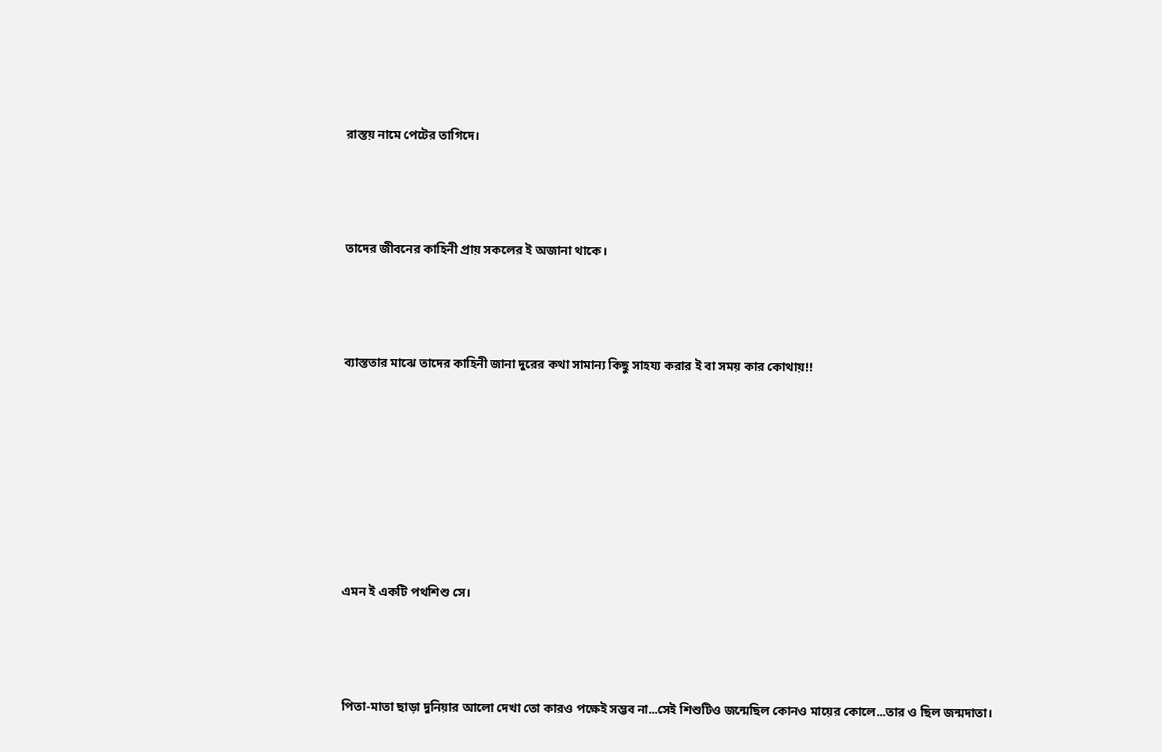রাস্তয় নামে পেটের তাগিদে।



তাদের জীবনের কাহিনী প্রায় সকলের ই অজানা থাকে।



ব্যাস্ততার মাঝে তাদের কাহিনী জানা দুরের কথা সামান্য কিছু সাহয্য করার ই বা সময় কার কোথায়!!







এমন ই একটি পথশিশু সে।



পিতা-মাতা ছাড়া দুনিয়ার আলো দেখা তো কারও পক্ষেই সম্ভব না...সেই শিশুটিও জন্মেছিল কোনও মায়ের কোলে...তার ও ছিল জন্মদাতা।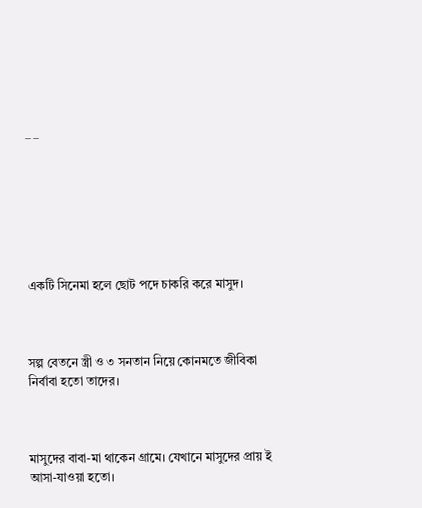_ _







একটি সিনেমা হলে ছোট পদে চাকরি করে মাসুদ।



সল্প বেতনে স্ত্রী ও ৩ সনতান নিয়ে কোনমতে জীবিকা নির্বাবা হতো তাদের।



মাসুদের বাবা-মা থাকেন গ্রামে। যেখানে মাসুদের প্রায় ই আসা-যাওয়া হতো।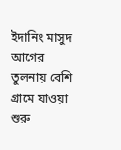ইদানিং মাসুদ আগের তুলনায় বেশি গ্রামে যাওয়া শুরু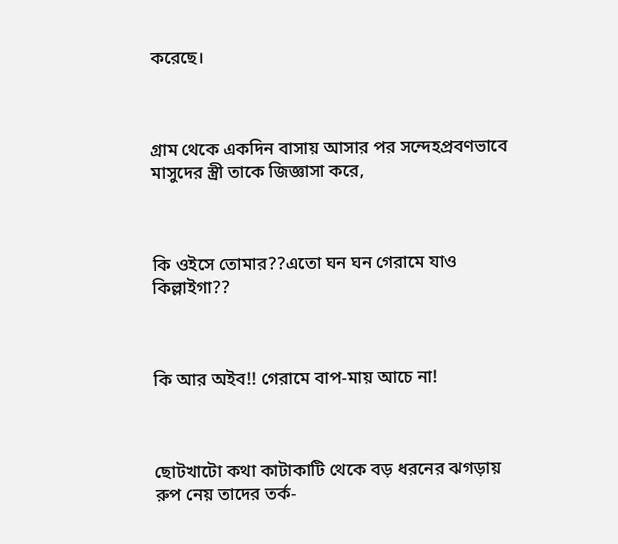করেছে।



গ্রাম থেকে একদিন বাসায় আসার পর সন্দেহপ্রবণভাবে মাসুদের স্ত্রী তাকে জিজ্ঞাসা করে,



কি ওইসে তোমার??এতো ঘন ঘন গেরামে যাও কিল্লাইগা??



কি আর অইব!! গেরামে বাপ-মায় আচে না!



ছোটখাটো কথা কাটাকাটি থেকে বড় ধরনের ঝগড়ায় রুপ নেয় তাদের তর্ক-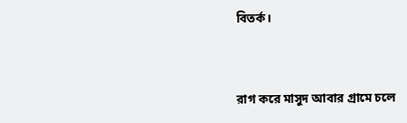বিতর্ক।



রাগ করে মাসুদ আবার গ্রামে চলে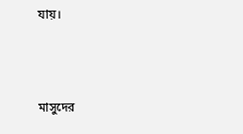যায়।



মাসুদের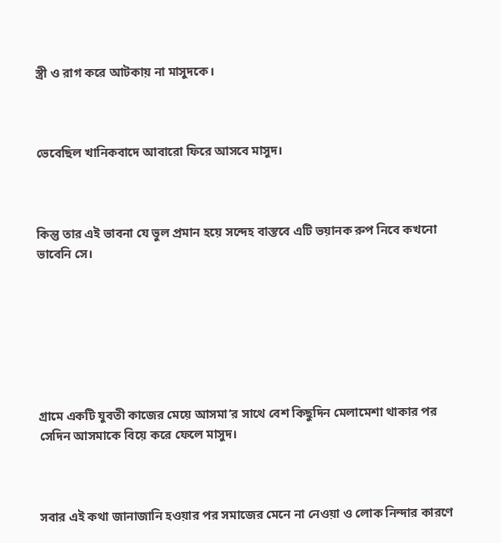স্ত্রী ও রাগ করে আটকায় না মাসুদকে।



ভেবেছিল খানিকবাদে আবারো ফিরে আসবে মাসুদ।



কিন্তু তার এই ভাবনা যে ভুল প্রমান হয়ে সন্দেহ বাস্তবে এটি ভয়ানক রুপ নিবে কখনো ভাবেনি সে।







গ্রামে একটি যুবতী কাজের মেয়ে আসমা’র সাথে বেশ কিছুদিন মেলামেশা থাকার পর সেদিন আসমাকে বিয়ে করে ফেলে মাসুদ।



সবার এই কথা জানাজানি হওয়ার পর সমাজের মেনে না নেওয়া ও লোক নিন্দার কারণে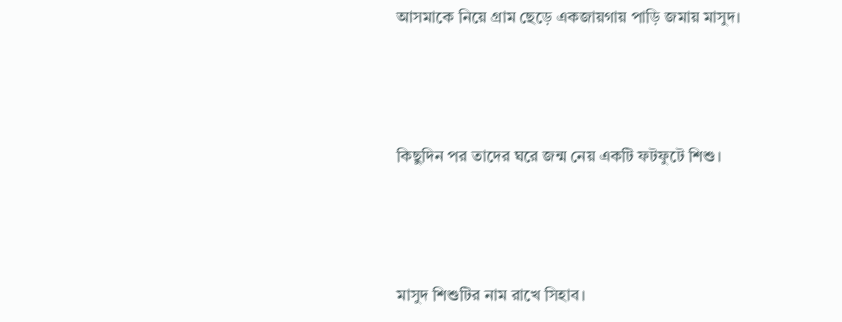আসমাকে নিয়ে গ্রাম ছেড়ে একজায়গায় পাড়ি জমায় মাসুদ।



কিছুদিন পর তাদের ঘরে জন্ম নেয় একটি ফটফুটে শিশু।



মাসুদ শিশুটির নাম রাখে সিহাব।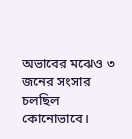অভাবের মঝেও ৩ জনের সংসার চলছিল কোনোভাবে।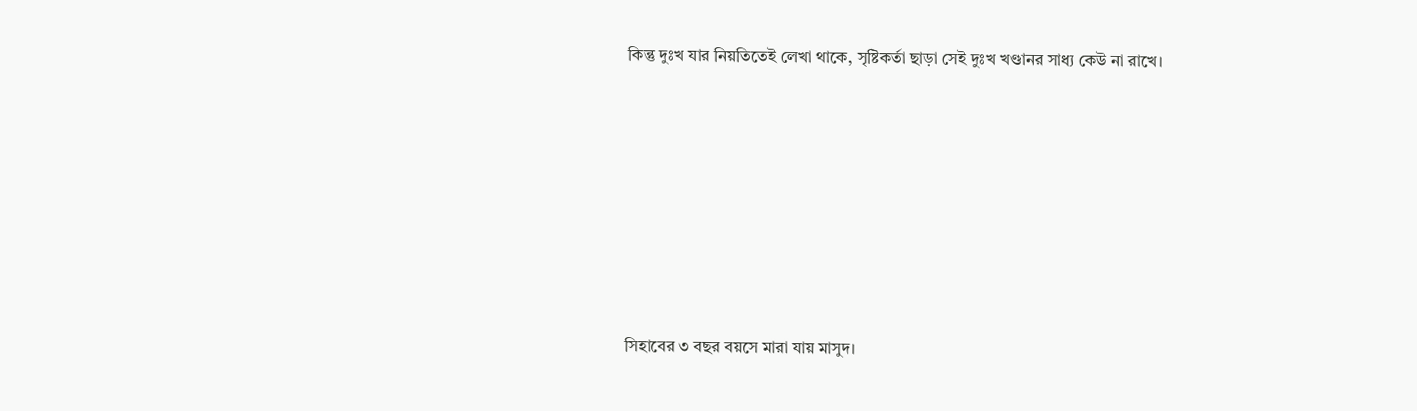কিন্তু দুঃখ যার নিয়তিতেই লেখা থাকে, সৃষ্টিকর্তা ছাড়া সেই দুঃখ খণ্ডানর সাধ্য কেউ না রাখে।







সিহাবের ৩ বছর বয়সে মারা যায় মাসুদ।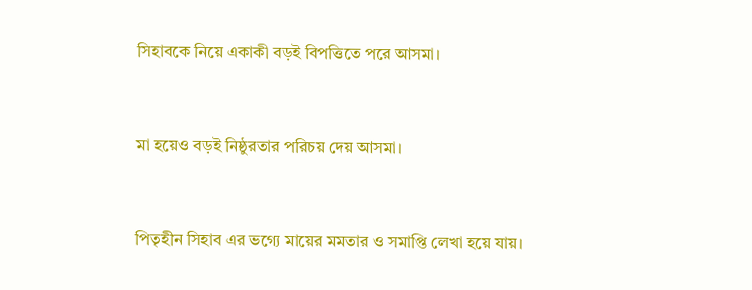সিহাবকে নিয়ে একাকী বড়ই বিপত্তিতে পরে আসমা।



মা হয়েও বড়ই নিষ্ঠুরতার পরিচয় দেয় আসমা।



পিতৃহীন সিহাব এর ভগ্যে মায়ের মমতার ও সমাপ্তি লেখা হয়ে যায়।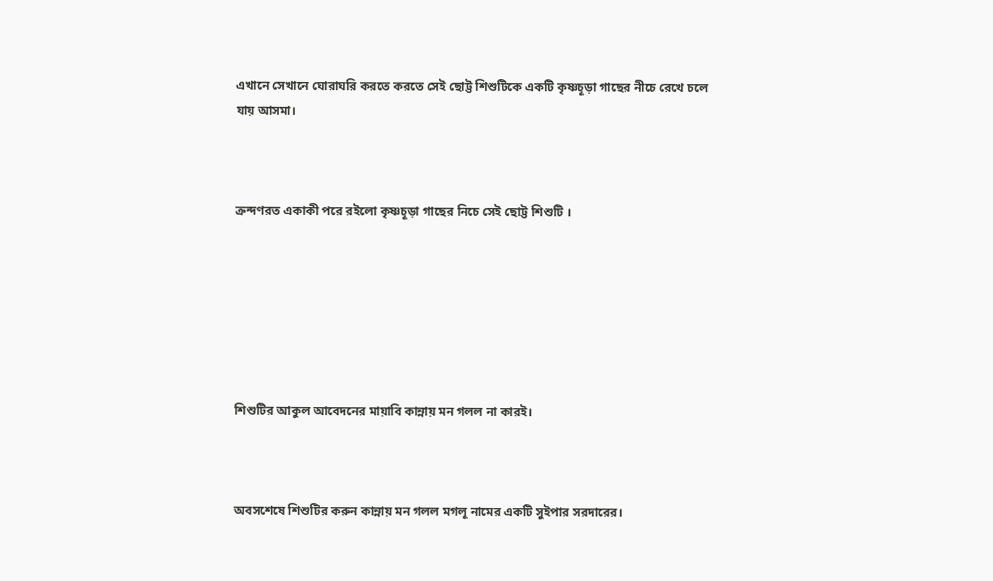এখানে সেখানে ঘোরাঘরি করতে করতে সেই ছোট্ট শিশুটিকে একটি কৃষ্ণচূড়া গাছের নীচে রেখে চলে যায় আসমা।



ক্রন্দণরত একাকী পরে রইলো কৃষ্ণচূড়া গাছের নিচে সেই ছোট্ট শিশুটি ।







শিশুটির আকুল আবেদনের মায়াবি কান্নায় মন গলল না কারই।



অবসশেষে শিশুটির করুন কান্নায় মন গলল মগলূ নামের একটি সুইপার সরদারের।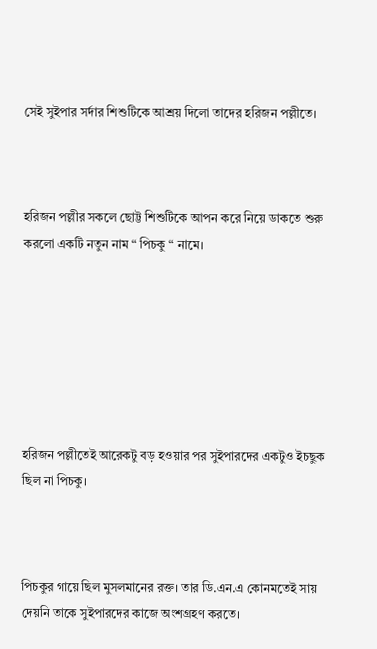সেই সুইপার সর্দার শিশুটিকে আশ্রয় দিলো তাদের হরিজন পল্লীতে।



হরিজন পল্লীর সকলে ছোট্ট শিশুটিকে আপন করে নিয়ে ডাকতে শুরু করলো একটি নতুন নাম “ পিচকু “ নামে।







হরিজন পল্লীতেই আরেকটু বড় হওয়ার পর সুইপারদের একটুও ইচছুক ছিল না পিচকু।



পিচকুর গায়ে ছিল মুসলমানের রক্ত। তার ডি.এন.এ কোনমতেই সায় দেয়নি তাকে সুইপারদের কাজে অংশগ্রহণ করতে।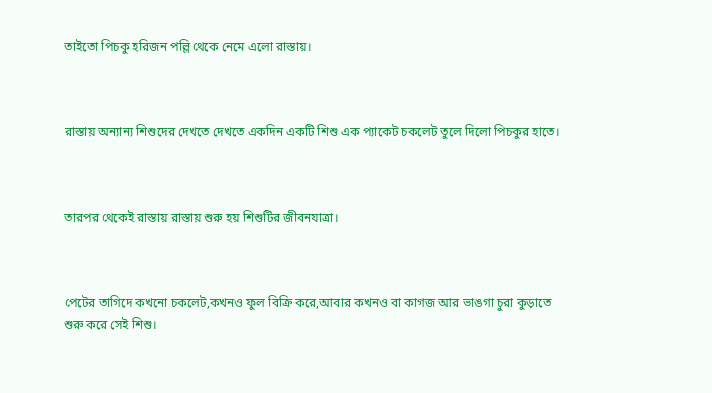তাইতো পিচকু হরিজন পল্লি থেকে নেমে এলো রাস্তায়।



রাস্তায় অন্যান্য শিশুদের দেখতে দেখতে একদিন একটি শিশু এক প্যাকেট চকলেট তুলে দিলো পিচকুর হাতে।



তারপর থেকেই রাস্তায় রাস্তায় শুরু হয় শিশুটির জীবনযাত্রা।



পেটের তাগিদে কখনো চকলেট,কখনও ফুল বিক্রি করে,আবার কখনও বা কাগজ আর ভাঙগা চুরা কুড়াতে শুরু করে সেই শিশু।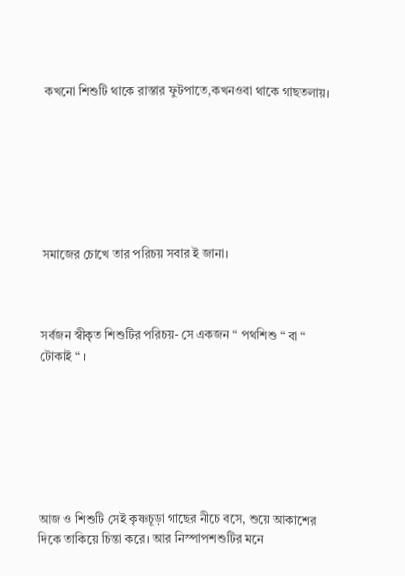কখনো শিশুটি থাকে রাস্তার ফুটপাতে,কখনওবা থাকে গাছতলায়।







সমাজের চোখে তার পরিচয় সবার ই জানা।



সর্বজন স্বীকৃত শিশুটির পরিচয়- সে একজন “ পথশিশু “ বা “ টোকাই “ ।







আজ ও শিশুটি সেই কৃষ্ণচূড়া গাছের নীচে বসে, শুয়ে আকাশের দিকে তাকিয়ে চিন্তা করে। আর নিস্পাপশশুটির মনে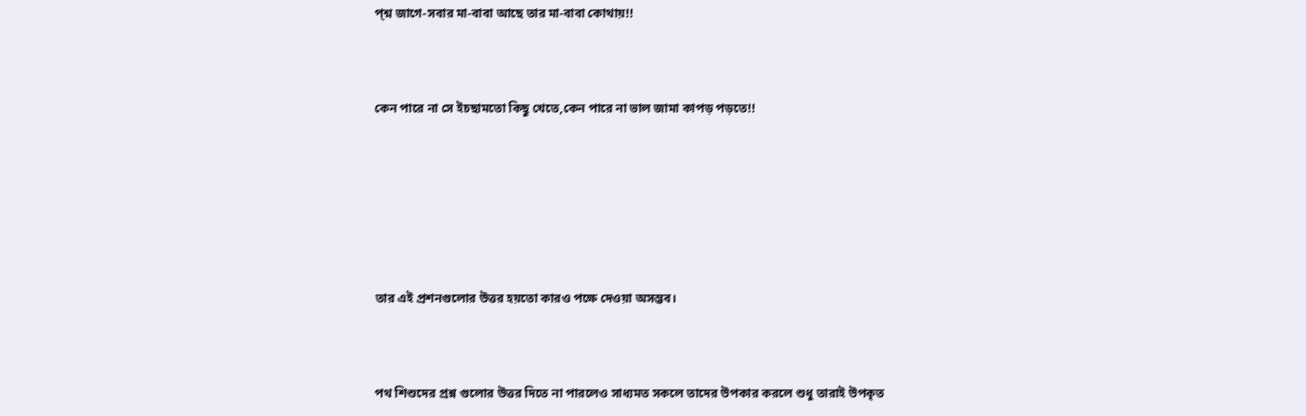প্শ্ন জাগে-সবার মা-বাবা আছে তার মা-বাবা কোথায়!!



কেন পারে না সে ইচছামতো কিছু খেতে,কেন পারে না ভাল জামা কাপড় পড়তে!!







তার এই প্রশনগুলোর উত্তর হয়তো কারও পক্ষে দেওয়া অসম্ভব।



পথ শিশুদের প্রশ্ন গুলোর উত্তর দিতে না পারলেও সাধ্যমত সকলে তাদের উপকার করলে শুধু তারাই উপকৃত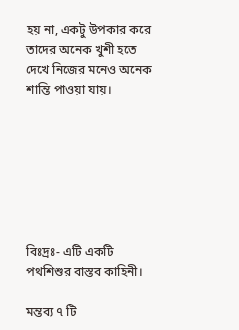হয় না, একটু উপকার করে তাদের অনেক খুশী হতে দেখে নিজের মনেও অনেক শান্তি পাওয়া যায়।







বিঃদ্রঃ- এটি একটি পথশিশুর বাস্তব কাহিনী।

মন্তব্য ৭ টি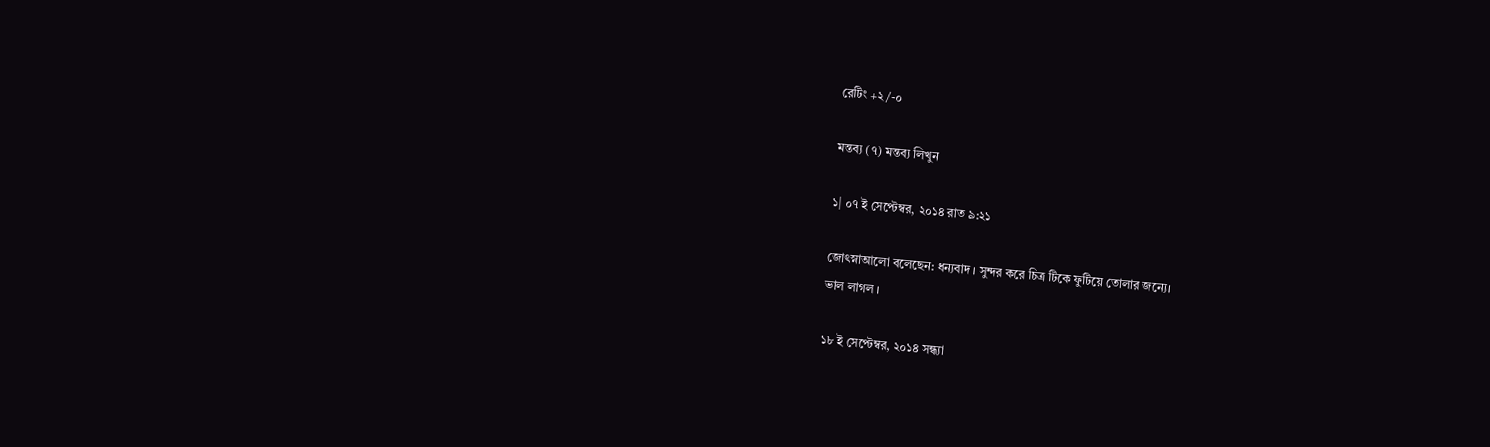রেটিং +২/-০

মন্তব্য (৭) মন্তব্য লিখুন

১| ০৭ ই সেপ্টেম্বর, ২০১৪ রাত ৯:২১

জোৎস্নাআলো বলেছেন: ধন্যবাদ । সুন্দর করে চিত্র টিকে ফুটিয়ে তোলার জন্যে।
ভাল লাগল ।

১৮ ই সেপ্টেম্বর, ২০১৪ সন্ধ্যা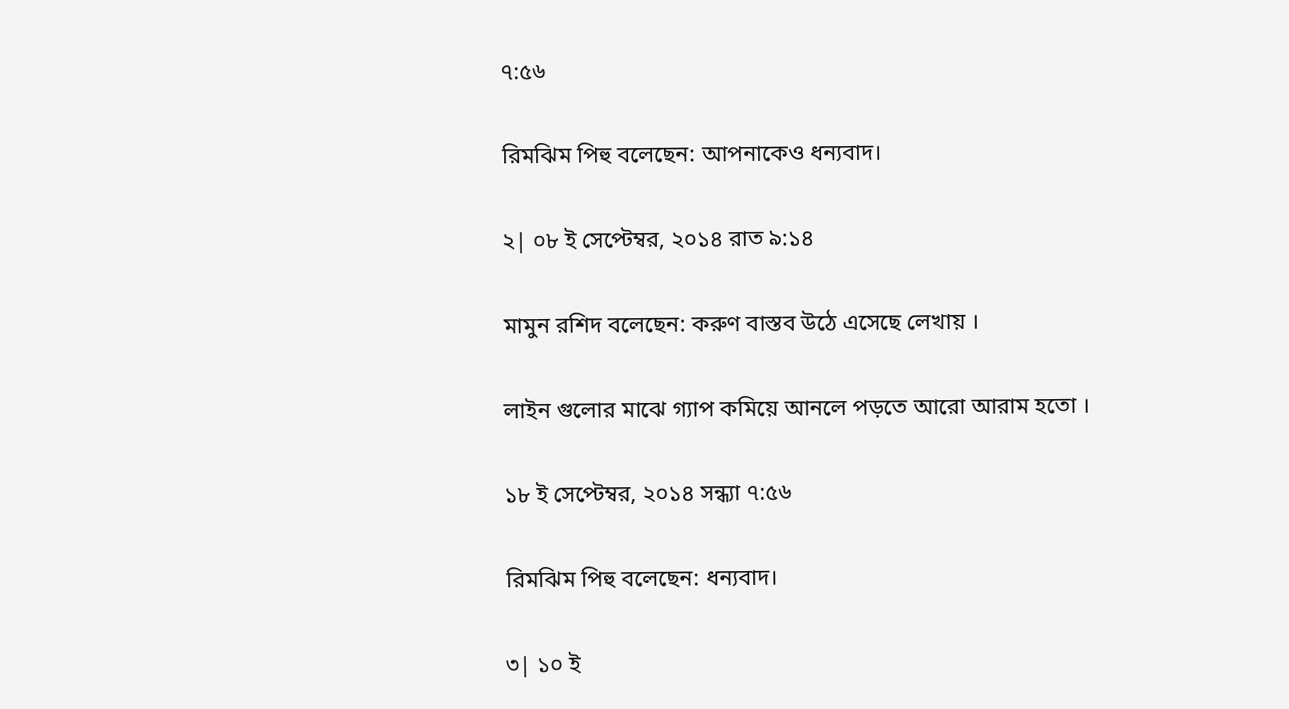৭:৫৬

রিমঝিম পিহু বলেছেন: আপনাকেও ধন্যবাদ।

২| ০৮ ই সেপ্টেম্বর, ২০১৪ রাত ৯:১৪

মামুন রশিদ বলেছেন: করুণ বাস্তব উঠে এসেছে লেখায় ।

লাইন গুলোর মাঝে গ্যাপ কমিয়ে আনলে পড়তে আরো আরাম হতো ।

১৮ ই সেপ্টেম্বর, ২০১৪ সন্ধ্যা ৭:৫৬

রিমঝিম পিহু বলেছেন: ধন্যবাদ।

৩| ১০ ই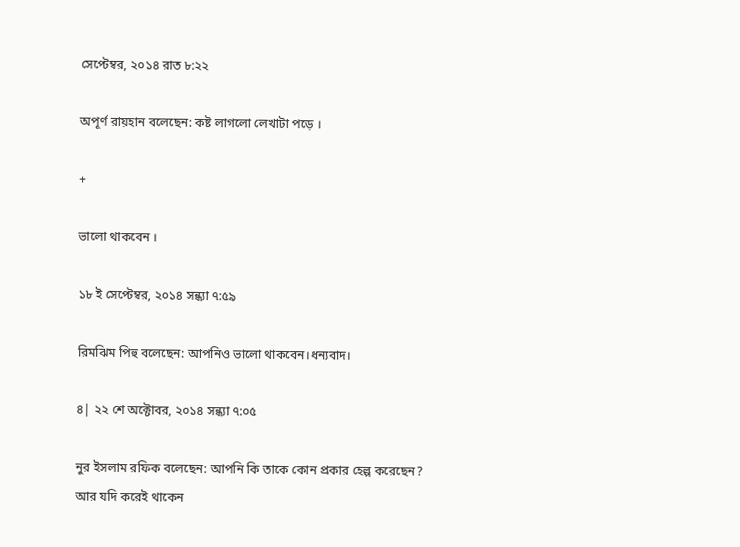সেপ্টেম্বর, ২০১৪ রাত ৮:২২

অপূর্ণ রায়হান বলেছেন: কষ্ট লাগলো লেখাটা পড়ে ।

+

ভালো থাকবেন ।

১৮ ই সেপ্টেম্বর, ২০১৪ সন্ধ্যা ৭:৫৯

রিমঝিম পিহু বলেছেন: আপনিও ভালো থাকবেন।ধন্যবাদ।

৪| ২২ শে অক্টোবর, ২০১৪ সন্ধ্যা ৭:০৫

নুর ইসলাম রফিক বলেছেন: আপনি কি তাকে কোন প্রকার হেল্প করেছেন?
আর যদি করেই থাকেন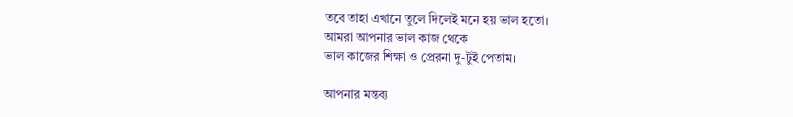তবে তাহা এখানে তুলে দিলেই মনে হয় ভাল হতো।
আমরা আপনার ভাল কাজ থেকে
ভাল কাজের শিক্ষা ও প্রেরনা দু-টুই পেতাম।

আপনার মন্তব্য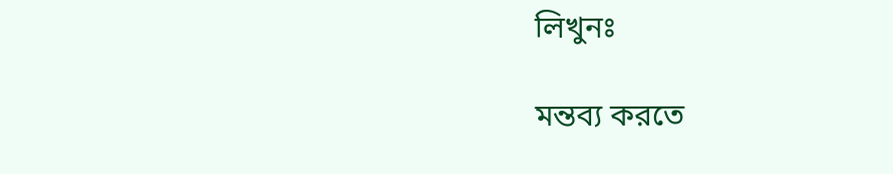লিখুনঃ

মন্তব্য করতে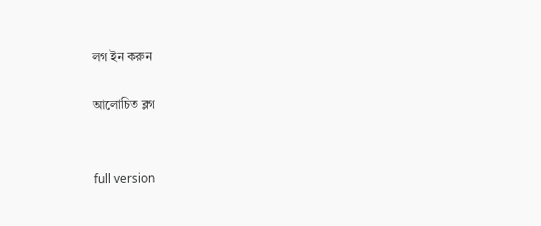লগ ইন করুন

আলোচিত ব্লগ


full version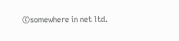©somewhere in net ltd.